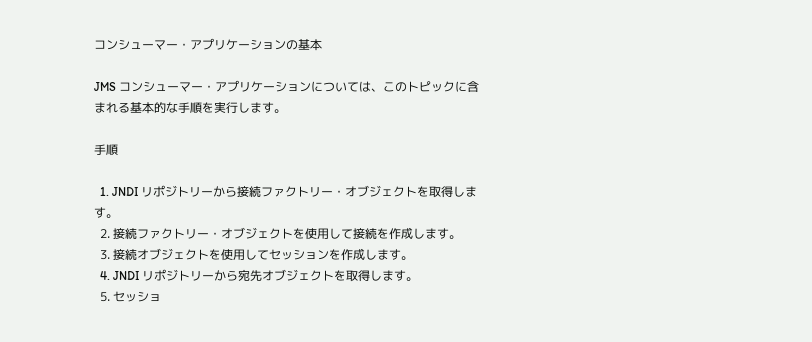コンシューマー・アプリケーションの基本

JMS コンシューマー・アプリケーションについては、このトピックに含まれる基本的な手順を実行します。

手順

  1. JNDI リポジトリーから接続ファクトリー・オブジェクトを取得します。
  2. 接続ファクトリー・オブジェクトを使用して接続を作成します。
  3. 接続オブジェクトを使用してセッションを作成します。
  4. JNDI リポジトリーから宛先オブジェクトを取得します。
  5. セッショ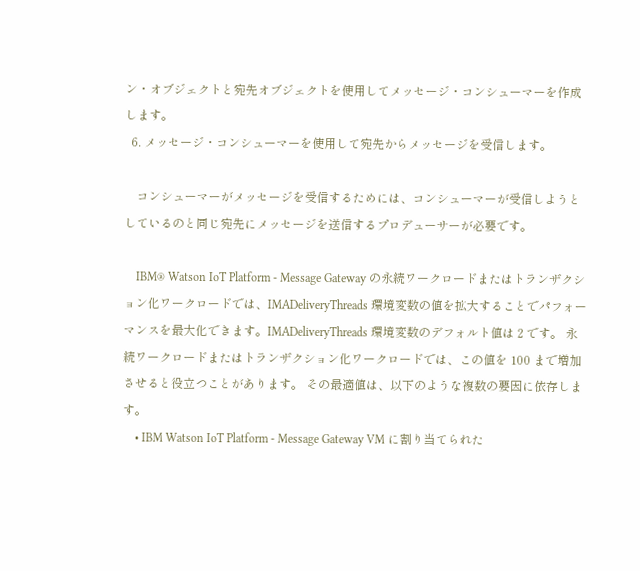ン・オブジェクトと宛先オブジェクトを使用してメッセージ・コンシューマーを作成します。
  6. メッセージ・コンシューマーを使用して宛先からメッセージを受信します。

    コンシューマーがメッセージを受信するためには、コンシューマーが受信しようとしているのと同じ宛先にメッセージを送信するプロデューサーが必要です。

    IBM® Watson IoT Platform - Message Gateway の永続ワークロードまたはトランザクション化ワークロードでは、IMADeliveryThreads 環境変数の値を拡大することでパフォーマンスを最大化できます。IMADeliveryThreads 環境変数のデフォルト値は 2 です。 永続ワークロードまたはトランザクション化ワークロードでは、この値を 100 まで増加させると役立つことがあります。 その最適値は、以下のような複数の要因に依存します。
    • IBM Watson IoT Platform - Message Gateway VM に割り当てられた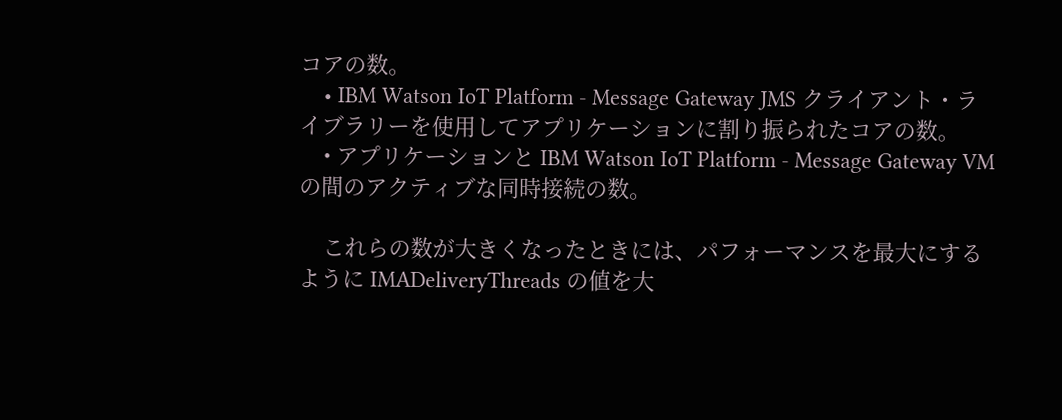コアの数。
    • IBM Watson IoT Platform - Message Gateway JMS クライアント・ライブラリーを使用してアプリケーションに割り振られたコアの数。
    • アプリケーションと IBM Watson IoT Platform - Message Gateway VM の間のアクティブな同時接続の数。

    これらの数が大きくなったときには、パフォーマンスを最大にするように IMADeliveryThreads の値を大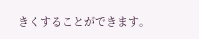きくすることができます。